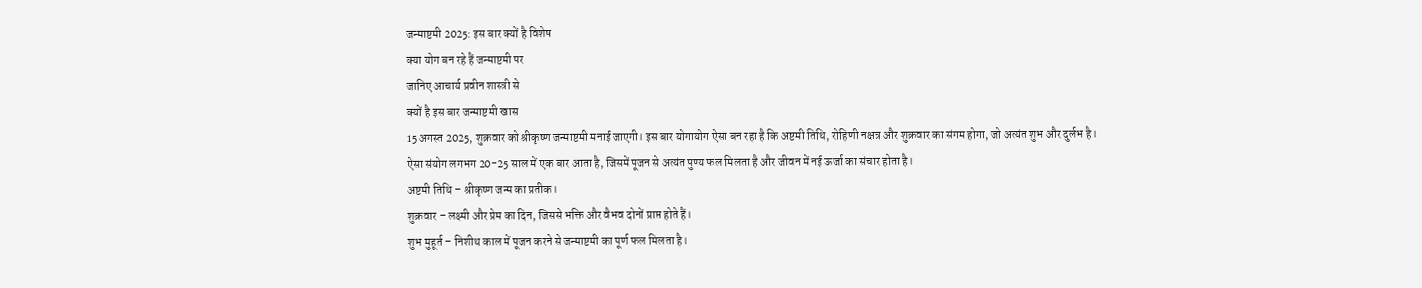जन्माष्टमी 2025: इस बार क्यों है विशेष
क्या योग बन रहे हैं जन्माष्टमी पर
जानिए आचार्य प्रवीन शास्त्री से
क्यों है इस बार जन्माष्टमी खास
15 अगस्त 2025, शुक्रवार को श्रीकृष्ण जन्माष्टमी मनाई जाएगी। इस बार योगायोग ऐसा बन रहा है कि अष्टमी तिथि, रोहिणी नक्षत्र और शुक्रवार का संगम होगा, जो अत्यंत शुभ और दुर्लभ है।
ऐसा संयोग लगभग 20-25 साल में एक बार आता है, जिसमें पूजन से अत्यंत पुण्य फल मिलता है और जीवन में नई ऊर्जा का संचार होता है।
अष्टमी तिथि – श्रीकृष्ण जन्म का प्रतीक।
शुक्रवार – लक्ष्मी और प्रेम का दिन, जिससे भक्ति और वैभव दोनों प्राप्त होते हैं।
शुभ मुहूर्त – निशीथ काल में पूजन करने से जन्माष्टमी का पूर्ण फल मिलता है।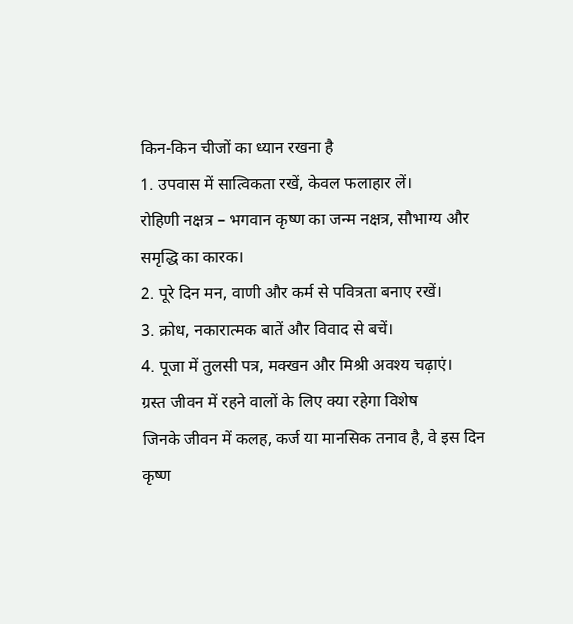किन-किन चीजों का ध्यान रखना है
1. उपवास में सात्विकता रखें, केवल फलाहार लें।
रोहिणी नक्षत्र – भगवान कृष्ण का जन्म नक्षत्र, सौभाग्य और समृद्धि का कारक।
2. पूरे दिन मन, वाणी और कर्म से पवित्रता बनाए रखें।
3. क्रोध, नकारात्मक बातें और विवाद से बचें।
4. पूजा में तुलसी पत्र, मक्खन और मिश्री अवश्य चढ़ाएं।
ग्रस्त जीवन में रहने वालों के लिए क्या रहेगा विशेष
जिनके जीवन में कलह, कर्ज या मानसिक तनाव है, वे इस दिन कृष्ण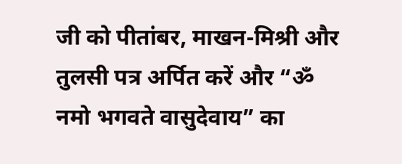जी को पीतांबर, माखन-मिश्री और तुलसी पत्र अर्पित करें और “ॐ नमो भगवते वासुदेवाय” का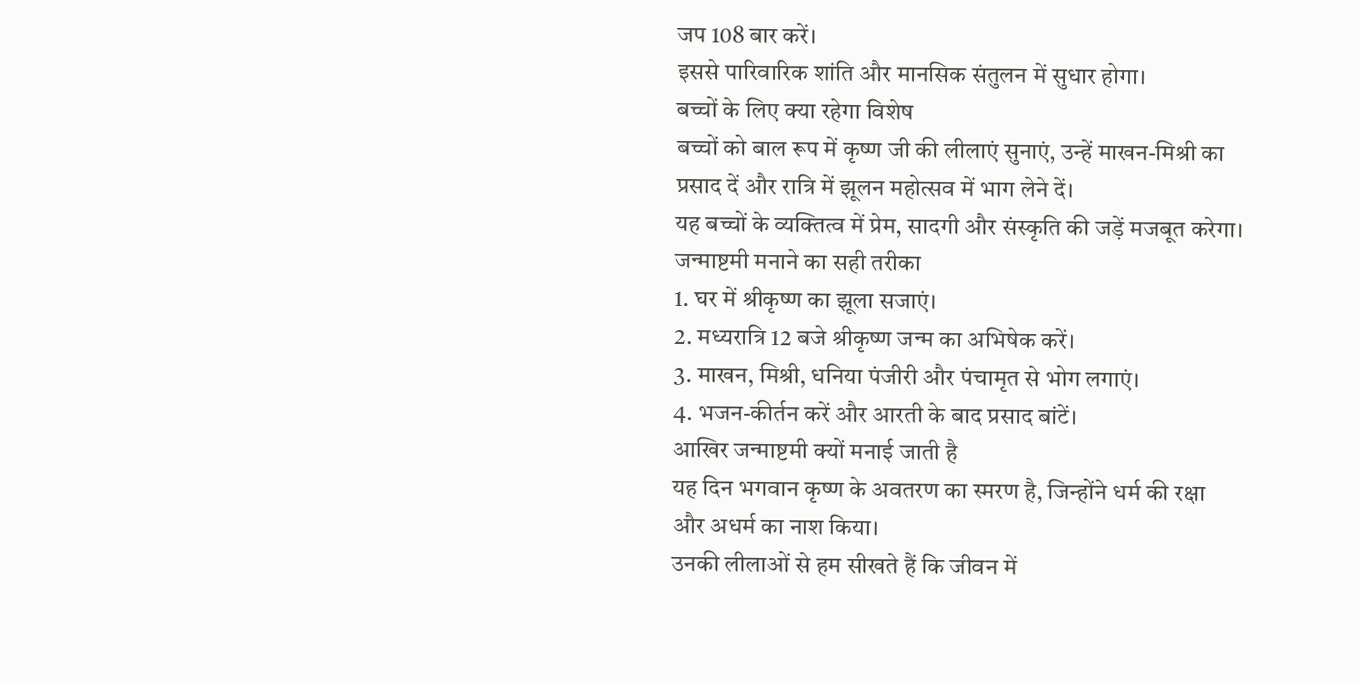जप 108 बार करें।
इससे पारिवारिक शांति और मानसिक संतुलन में सुधार होगा।
बच्चों के लिए क्या रहेगा विशेष
बच्चों को बाल रूप में कृष्ण जी की लीलाएं सुनाएं, उन्हें माखन-मिश्री का प्रसाद दें और रात्रि में झूलन महोत्सव में भाग लेने दें।
यह बच्चों के व्यक्तित्व में प्रेम, सादगी और संस्कृति की जड़ें मजबूत करेगा।
जन्माष्टमी मनाने का सही तरीका
1. घर में श्रीकृष्ण का झूला सजाएं।
2. मध्यरात्रि 12 बजे श्रीकृष्ण जन्म का अभिषेक करें।
3. माखन, मिश्री, धनिया पंजीरी और पंचामृत से भोग लगाएं।
4. भजन-कीर्तन करें और आरती के बाद प्रसाद बांटें।
आखिर जन्माष्टमी क्यों मनाई जाती है
यह दिन भगवान कृष्ण के अवतरण का स्मरण है, जिन्होंने धर्म की रक्षा और अधर्म का नाश किया।
उनकी लीलाओं से हम सीखते हैं कि जीवन में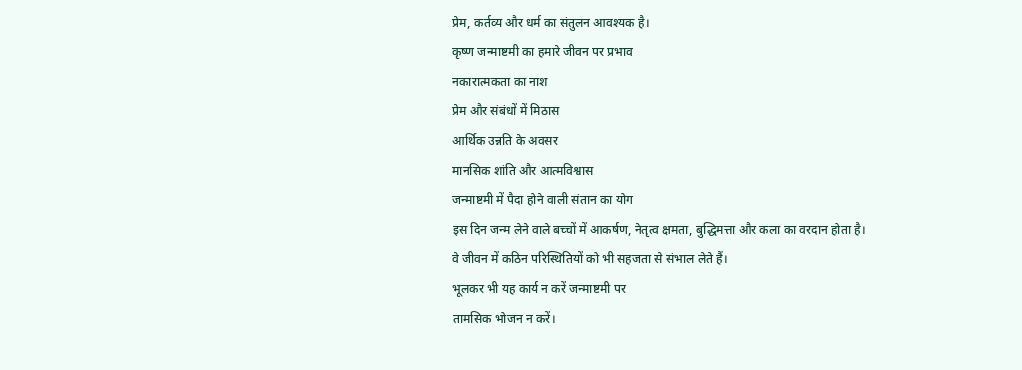प्रेम, कर्तव्य और धर्म का संतुलन आवश्यक है।
कृष्ण जन्माष्टमी का हमारे जीवन पर प्रभाव
नकारात्मकता का नाश
प्रेम और संबंधों में मिठास
आर्थिक उन्नति के अवसर
मानसिक शांति और आत्मविश्वास
जन्माष्टमी में पैदा होने वाली संतान का योग
इस दिन जन्म लेने वाले बच्चों में आकर्षण, नेतृत्व क्षमता, बुद्धिमत्ता और कला का वरदान होता है।
वे जीवन में कठिन परिस्थितियों को भी सहजता से संभाल लेते हैं।
भूलकर भी यह कार्य न करें जन्माष्टमी पर
तामसिक भोजन न करें।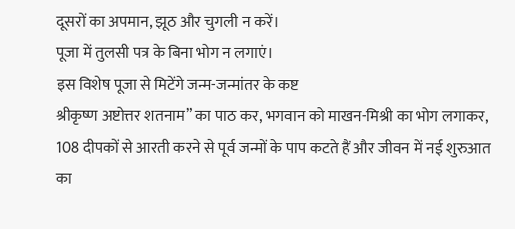दूसरों का अपमान, झूठ और चुगली न करें।
पूजा में तुलसी पत्र के बिना भोग न लगाएं।
इस विशेष पूजा से मिटेंगे जन्म-जन्मांतर के कष्ट
श्रीकृष्ण अष्टोत्तर शतनाम” का पाठ कर, भगवान को माखन-मिश्री का भोग लगाकर, 108 दीपकों से आरती करने से पूर्व जन्मों के पाप कटते हैं और जीवन में नई शुरुआत का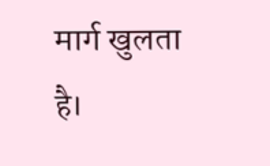मार्ग खुलता है।